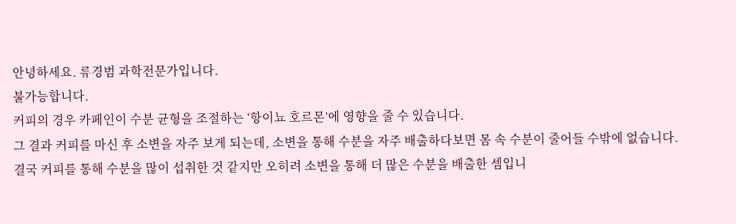안녕하세요. 류경범 과학전문가입니다.
불가능합니다.
커피의 경우 카페인이 수분 균형을 조절하는 ‘항이뇨 호르몬’에 영향을 줄 수 있습니다.
그 결과 커피를 마신 후 소변을 자주 보게 되는데, 소변을 통해 수분을 자주 배출하다보면 몸 속 수분이 줄어들 수밖에 없습니다.
결국 커피를 통해 수분을 많이 섭취한 것 같지만 오히려 소변을 통해 더 많은 수분을 배출한 셈입니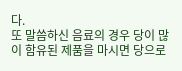다.
또 말씀하신 음료의 경우 당이 많이 함유된 제품을 마시면 당으로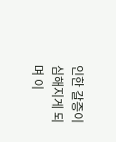인한 갈증이 심해지게 되며 이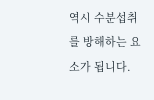역시 수분섭취를 방해하는 요소가 됩니다.